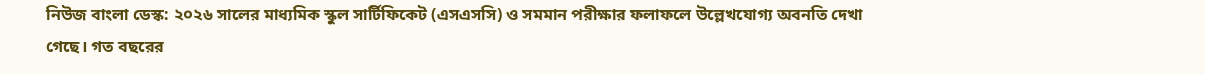নিউজ বাংলা ডেস্ক: ২০২৬ সালের মাধ্যমিক স্কুল সার্টিফিকেট (এসএসসি) ও সমমান পরীক্ষার ফলাফলে উল্লেখযোগ্য অবনতি দেখা গেছে। গত বছরের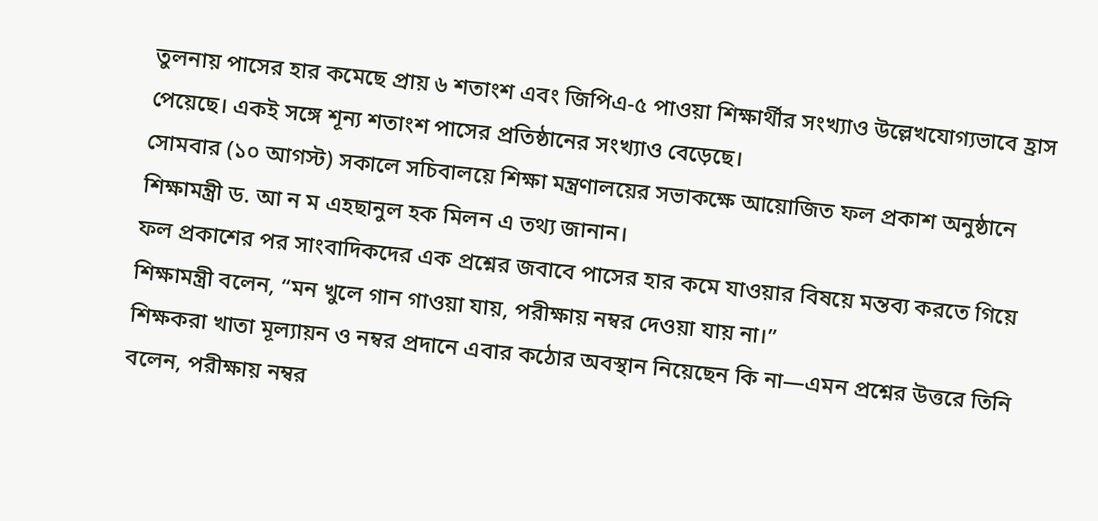তুলনায় পাসের হার কমেছে প্রায় ৬ শতাংশ এবং জিপিএ-৫ পাওয়া শিক্ষার্থীর সংখ্যাও উল্লেখযোগ্যভাবে হ্রাস পেয়েছে। একই সঙ্গে শূন্য শতাংশ পাসের প্রতিষ্ঠানের সংখ্যাও বেড়েছে।
সোমবার (১০ আগস্ট) সকালে সচিবালয়ে শিক্ষা মন্ত্রণালয়ের সভাকক্ষে আয়োজিত ফল প্রকাশ অনুষ্ঠানে শিক্ষামন্ত্রী ড. আ ন ম এহছানুল হক মিলন এ তথ্য জানান।
ফল প্রকাশের পর সাংবাদিকদের এক প্রশ্নের জবাবে পাসের হার কমে যাওয়ার বিষয়ে মন্তব্য করতে গিয়ে শিক্ষামন্ত্রী বলেন, “মন খুলে গান গাওয়া যায়, পরীক্ষায় নম্বর দেওয়া যায় না।”
শিক্ষকরা খাতা মূল্যায়ন ও নম্বর প্রদানে এবার কঠোর অবস্থান নিয়েছেন কি না—এমন প্রশ্নের উত্তরে তিনি বলেন, পরীক্ষায় নম্বর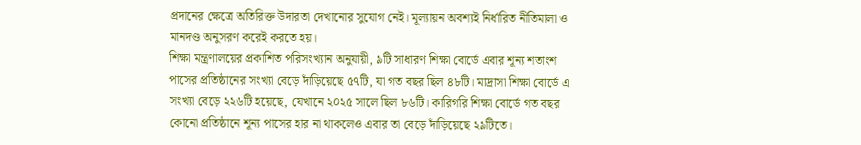প্রদানের ক্ষেত্রে অতিরিক্ত উদারতা দেখানোর সুযোগ নেই। মূল্যায়ন অবশ্যই নির্ধারিত নীতিমালা ও মানদণ্ড অনুসরণ করেই করতে হয়।
শিক্ষা মন্ত্রণালয়ের প্রকাশিত পরিসংখ্যান অনুযায়ী, ৯টি সাধারণ শিক্ষা বোর্ডে এবার শূন্য শতাংশ পাসের প্রতিষ্ঠানের সংখ্যা বেড়ে দাঁড়িয়েছে ৫৭টি, যা গত বছর ছিল ৪৮টি। মাদ্রাসা শিক্ষা বোর্ডে এ সংখ্যা বেড়ে ২২৬টি হয়েছে, যেখানে ২০২৫ সালে ছিল ৮৬টি। কারিগরি শিক্ষা বোর্ডে গত বছর কোনো প্রতিষ্ঠানে শূন্য পাসের হার না থাকলেও এবার তা বেড়ে দাঁড়িয়েছে ২৯টিতে।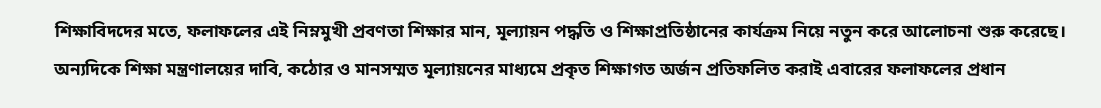শিক্ষাবিদদের মতে, ফলাফলের এই নিম্নমুখী প্রবণতা শিক্ষার মান, মূল্যায়ন পদ্ধতি ও শিক্ষাপ্রতিষ্ঠানের কার্যক্রম নিয়ে নতুন করে আলোচনা শুরু করেছে। অন্যদিকে শিক্ষা মন্ত্রণালয়ের দাবি, কঠোর ও মানসম্মত মূল্যায়নের মাধ্যমে প্রকৃত শিক্ষাগত অর্জন প্রতিফলিত করাই এবারের ফলাফলের প্রধান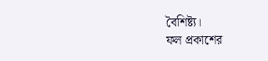বৈশিষ্ট্য।
ফল প্রকাশের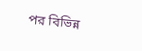পর বিভিন্ন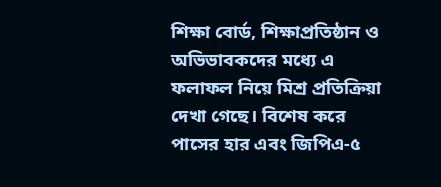শিক্ষা বোর্ড, শিক্ষাপ্রতিষ্ঠান ও অভিভাবকদের মধ্যে এ ফলাফল নিয়ে মিশ্র প্রতিক্রিয়া দেখা গেছে। বিশেষ করে পাসের হার এবং জিপিএ-৫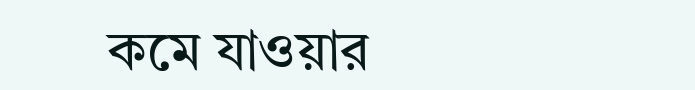কমে যাওয়ার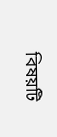বিষয়টি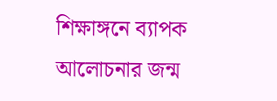শিক্ষাঙ্গনে ব্যাপক আলোচনার জন্ম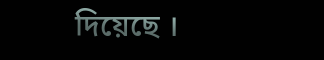দিয়েছে ।